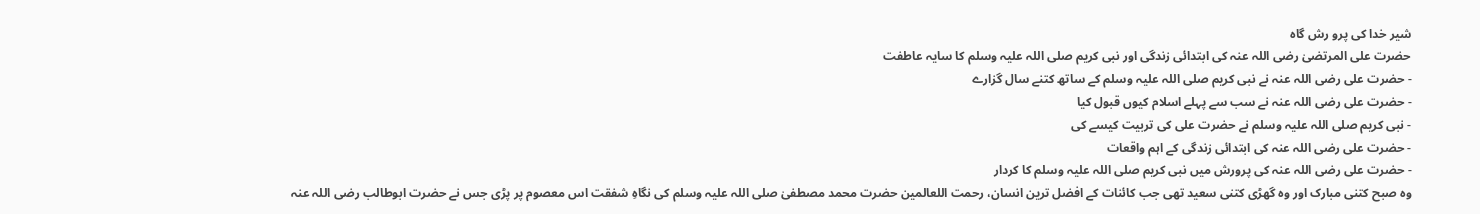شیر خدا کی پرو رش گاہ
حضرت علی المرتضیٰ رضی اللہ عنہ کی ابتدائی زندگی اور نبی کریم صلی اللہ علیہ وسلم کا سایہ عاطفت
- حضرت علی رضی اللہ عنہ نے نبی کریم صلی اللہ علیہ وسلم کے ساتھ کتنے سال گزارے
- حضرت علی رضی اللہ عنہ نے سب سے پہلے اسلام کیوں قبول کیا
- نبی کریم صلی اللہ علیہ وسلم نے حضرت علی کی تربیت کیسے کی
- حضرت علی رضی اللہ عنہ کی ابتدائی زندگی کے اہم واقعات
- حضرت علی رضی اللہ عنہ کی پرورش میں نبی کریم صلی اللہ علیہ وسلم کا کردار
وہ صبح کتنی مبارک اور وہ گھڑی کتنی سعید تھی جب کائنات کے افضل ترین انسان، رحمت اللعالمین حضرت محمد مصطفیٰ صلی اللہ علیہ وسلم کی نگاہِ شفقت اس معصوم پر پڑی جس نے حضرت ابوطالب رضی اللہ عنہ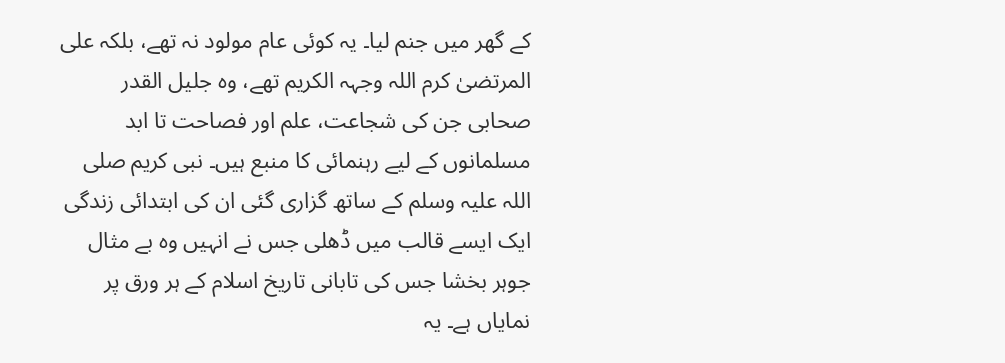کے گھر میں جنم لیا۔ یہ کوئی عام مولود نہ تھے، بلکہ علی المرتضیٰ کرم اللہ وجہہ الکریم تھے، وہ جلیل القدر صحابی جن کی شجاعت، علم اور فصاحت تا ابد مسلمانوں کے لیے رہنمائی کا منبع ہیں۔ نبی کریم صلی اللہ علیہ وسلم کے ساتھ گزاری گئی ان کی ابتدائی زندگی ایک ایسے قالب میں ڈھلی جس نے انہیں وہ بے مثال جوہر بخشا جس کی تابانی تاریخ اسلام کے ہر ورق پر نمایاں ہے۔ یہ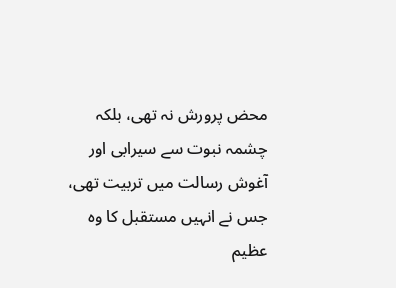محض پرورش نہ تھی، بلکہ چشمہ نبوت سے سیرابی اور آغوش رسالت میں تربیت تھی، جس نے انہیں مستقبل کا وہ عظیم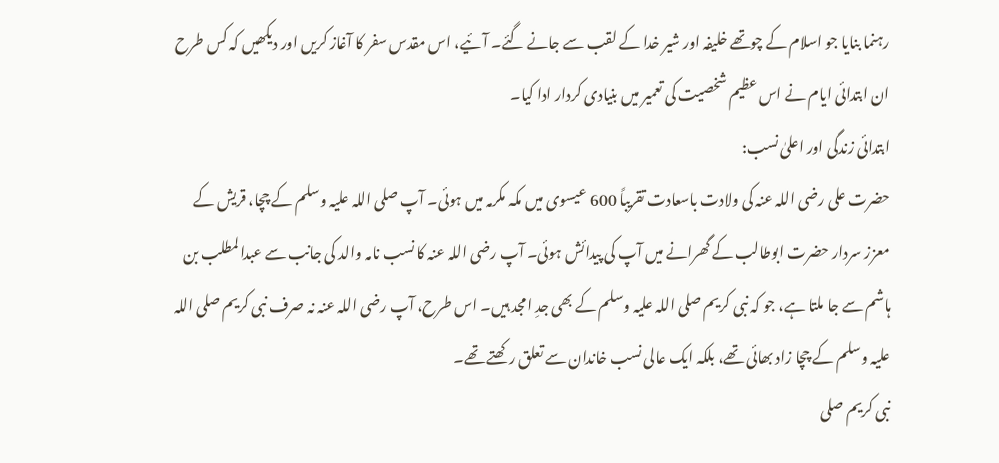رہنما بنایا جو اسلام کے چوتھے خلیفہ اور شیر خدا کے لقب سے جانے گئے۔ آئیے، اس مقدس سفر کا آغاز کریں اور دیکھیں کہ کس طرح ان ابتدائی ایام نے اس عظیم شخصیت کی تعمیر میں بنیادی کردار ادا کیا۔
ابتدائی زندگی اور اعلیٰ نسب:
حضرت علی رضی اللہ عنہ کی ولادت باسعادت تقریباً 600 عیسوی میں مکہ مکرمہ میں ہوئی۔ آپ صلی اللہ علیہ وسلم کے چچا، قریش کے معزز سردار حضرت ابوطالب کے گھرانے میں آپ کی پیدائش ہوئی۔ آپ رضی اللہ عنہ کا نسب نامہ والد کی جانب سے عبدالمطلب بن ہاشم سے جا ملتا ہے، جو کہ نبی کریم صلی اللہ علیہ وسلم کے بھی جدِ امجد ہیں۔ اس طرح، آپ رضی اللہ عنہ نہ صرف نبی کریم صلی اللہ علیہ وسلم کے چچا زاد بھائی تھے، بلکہ ایک عالی نسب خاندان سے تعلق رکھتے تھے۔
نبی کریم صلی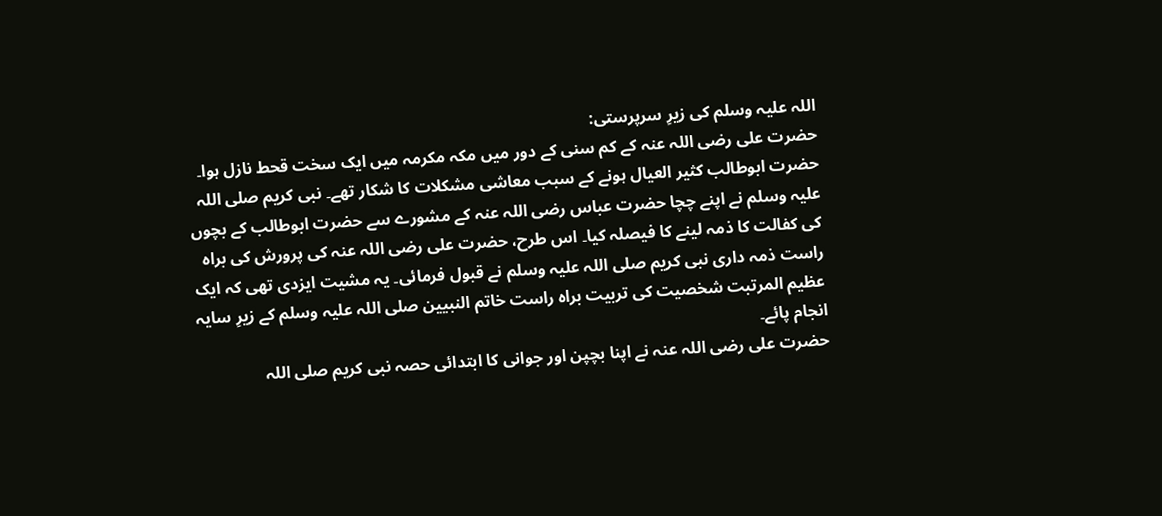اللہ علیہ وسلم کی زیرِ سرپرستی:
حضرت علی رضی اللہ عنہ کے کم سنی کے دور میں مکہ مکرمہ میں ایک سخت قحط نازل ہوا۔ حضرت ابوطالب کثیر العیال ہونے کے سبب معاشی مشکلات کا شکار تھے۔ نبی کریم صلی اللہ علیہ وسلم نے اپنے چچا حضرت عباس رضی اللہ عنہ کے مشورے سے حضرت ابوطالب کے بچوں کی کفالت کا ذمہ لینے کا فیصلہ کیا۔ اس طرح، حضرت علی رضی اللہ عنہ کی پرورش کی براہ راست ذمہ داری نبی کریم صلی اللہ علیہ وسلم نے قبول فرمائی۔ یہ مشیت ایزدی تھی کہ ایک عظیم المرتبت شخصیت کی تربیت براہ راست خاتم النبیین صلی اللہ علیہ وسلم کے زیرِ سایہ انجام پائے۔
حضرت علی رضی اللہ عنہ نے اپنا بچپن اور جوانی کا ابتدائی حصہ نبی کریم صلی اللہ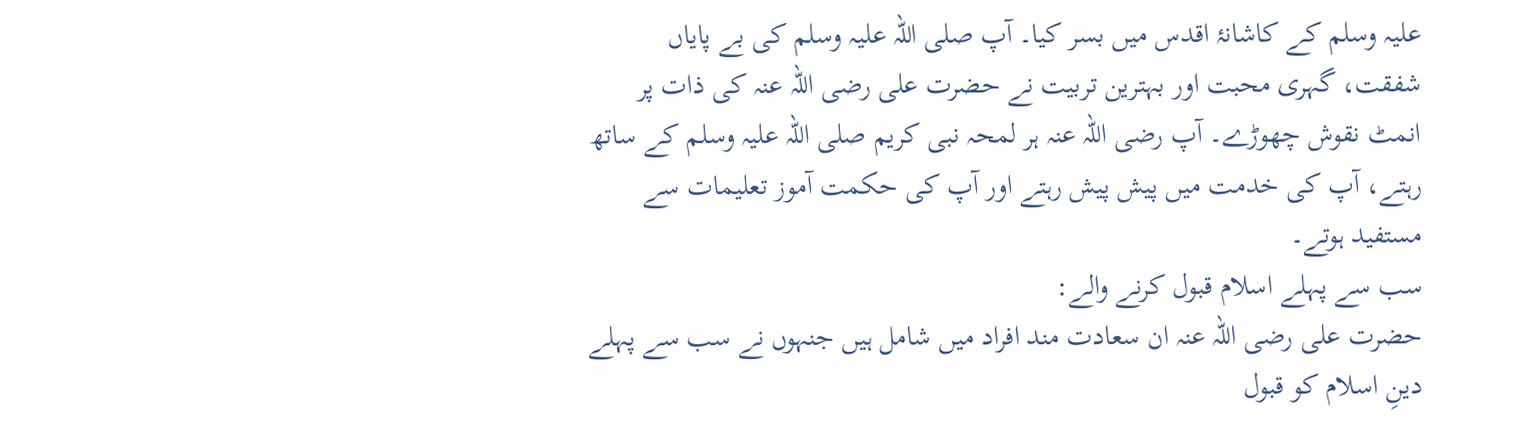علیہ وسلم کے کاشانۂ اقدس میں بسر کیا۔ آپ صلی اللہ علیہ وسلم کی بے پایاں شفقت، گہری محبت اور بہترین تربیت نے حضرت علی رضی اللہ عنہ کی ذات پر انمٹ نقوش چھوڑے۔ آپ رضی اللہ عنہ ہر لمحہ نبی کریم صلی اللہ علیہ وسلم کے ساتھ رہتے، آپ کی خدمت میں پیش پیش رہتے اور آپ کی حکمت آموز تعلیمات سے مستفید ہوتے۔
سب سے پہلے اسلام قبول کرنے والے:
حضرت علی رضی اللہ عنہ ان سعادت مند افراد میں شامل ہیں جنہوں نے سب سے پہلے دینِ اسلام کو قبول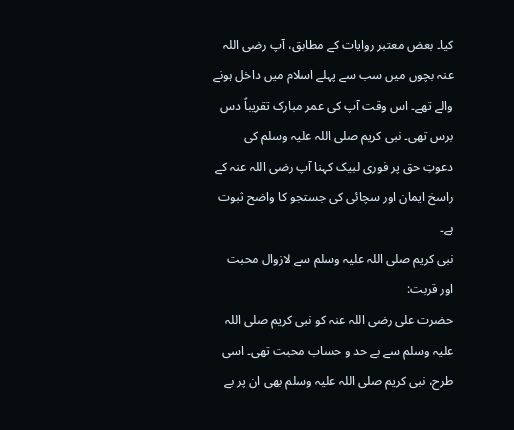کیا۔ بعض معتبر روایات کے مطابق، آپ رضی اللہ عنہ بچوں میں سب سے پہلے اسلام میں داخل ہونے والے تھے۔ اس وقت آپ کی عمر مبارک تقریباً دس برس تھی۔ نبی کریم صلی اللہ علیہ وسلم کی دعوتِ حق پر فوری لبیک کہنا آپ رضی اللہ عنہ کے راسخ ایمان اور سچائی کی جستجو کا واضح ثبوت ہے۔
نبی کریم صلی اللہ علیہ وسلم سے لازوال محبت اور قربت:
حضرت علی رضی اللہ عنہ کو نبی کریم صلی اللہ علیہ وسلم سے بے حد و حساب محبت تھی۔ اسی طرح، نبی کریم صلی اللہ علیہ وسلم بھی ان پر بے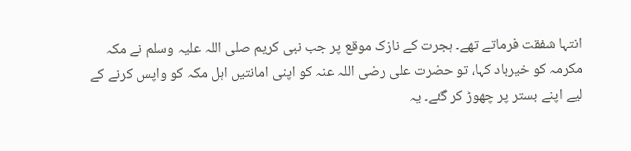انتہا شفقت فرماتے تھے۔ ہجرت کے نازک موقع پر جب نبی کریم صلی اللہ علیہ وسلم نے مکہ مکرمہ کو خیرباد کہا، تو حضرت علی رضی اللہ عنہ کو اپنی امانتیں اہل مکہ کو واپس کرنے کے لیے اپنے بستر پر چھوڑ کر گئے۔ یہ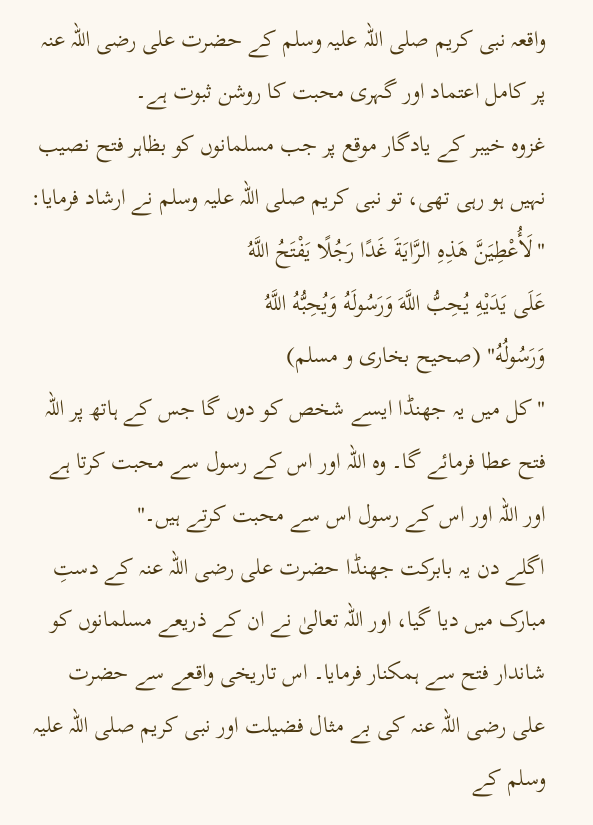واقعہ نبی کریم صلی اللہ علیہ وسلم کے حضرت علی رضی اللہ عنہ پر کامل اعتماد اور گہری محبت کا روشن ثبوت ہے۔
غزوہ خیبر کے یادگار موقع پر جب مسلمانوں کو بظاہر فتح نصیب نہیں ہو رہی تھی، تو نبی کریم صلی اللہ علیہ وسلم نے ارشاد فرمایا:
"لَأُعْطِيَنَّ هَذِهِ الرَّايَةَ غَدًا رَجُلًا يَفْتَحُ اللَّهُ
عَلَى يَدَيْهِ يُحِبُّ اللَّهَ وَرَسُولَهُ وَيُحِبُّهُ اللَّهُ
وَرَسُولُهُ" (صحیح بخاری و مسلم)
"کل میں یہ جھنڈا ایسے شخص کو دوں گا جس کے ہاتھ پر اللہ فتح عطا فرمائے گا۔ وہ اللہ اور اس کے رسول سے محبت کرتا ہے اور اللہ اور اس کے رسول اس سے محبت کرتے ہیں۔"
اگلے دن یہ بابرکت جھنڈا حضرت علی رضی اللہ عنہ کے دستِ مبارک میں دیا گیا، اور اللہ تعالیٰ نے ان کے ذریعے مسلمانوں کو شاندار فتح سے ہمکنار فرمایا۔ اس تاریخی واقعے سے حضرت علی رضی اللہ عنہ کی بے مثال فضیلت اور نبی کریم صلی اللہ علیہ وسلم کے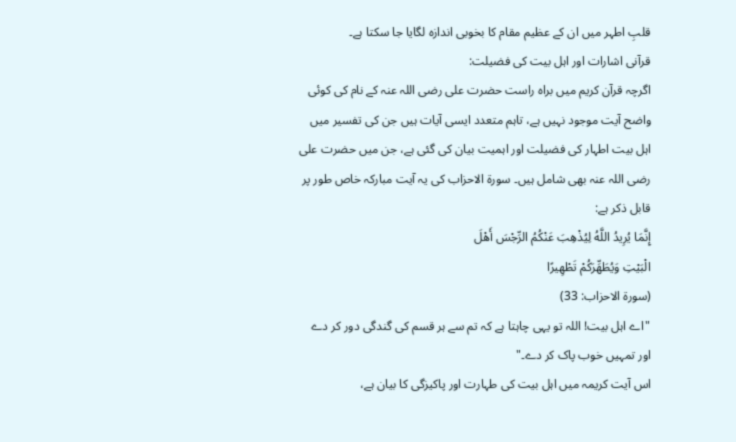قلبِ اطہر میں ان کے عظیم مقام کا بخوبی اندازہ لگایا جا سکتا ہے۔
قرآنی اشارات اور اہل بیت کی فضیلت:
اگرچہ قرآن کریم میں براہ راست حضرت علی رضی اللہ عنہ کے نام کی کوئی واضح آیت موجود نہیں ہے، تاہم متعدد ایسی آیات ہیں جن کی تفسیر میں اہل بیت اطہار کی فضیلت اور اہمیت بیان کی گئی ہے، جن میں حضرت علی رضی اللہ عنہ بھی شامل ہیں۔ سورۃ الاحزاب کی یہ آیت مبارکہ خاص طور پر قابل ذکر ہے:
إِنَّمَا يُرِيدُ اللَّهُ لِيُذْهِبَ عَنْكُمُ الرِّجْسَ أَهْلَ
الْبَيْتِ وَيُطَهِّرَكُمْ تَطْهِيرًا
(سورۃ الاحزاب: 33)
"اے اہل بیت! اللہ تو یہی چاہتا ہے کہ تم سے ہر قسم کی گندگی دور کر دے اور تمہیں خوب پاک کر دے۔"
اس آیت کریمہ میں اہل بیت کی طہارت اور پاکیزگی کا بیان ہے،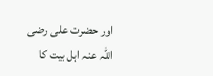اور حضرت علی رضی اللہ عنہ اہل بیت کا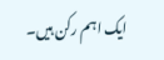ایک اہم رکن ہیں۔